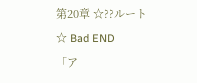第20章 ☆??ルート☆ Bad END
「ア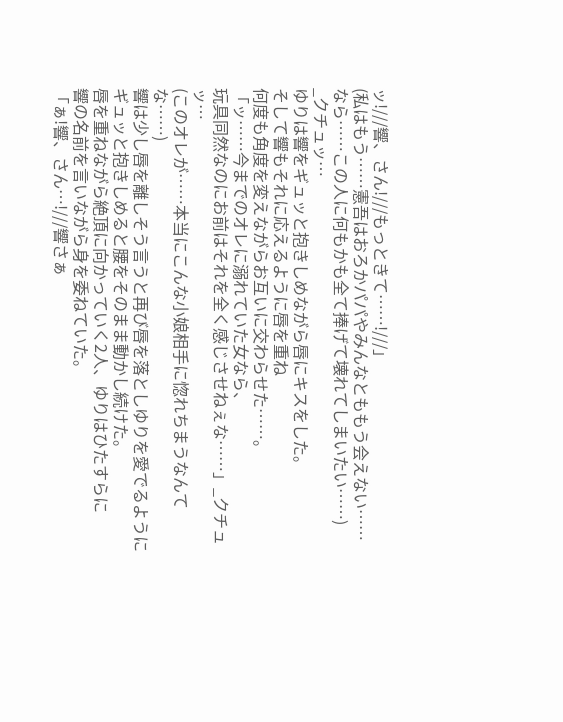ッ!///響、さん!///もっときて……!///」
(私はもう……憲吾はおろかパパやみんなとももう会えない……
なら……この人に何もかも全て捧げて壊れてしまいたい……)
_クチュッ…
ゆりは響をギュッと抱きしめながら唇にキスをした。
そして響もそれに応えるように唇を重ね
何度も角度を変えながらお互いに交わらせた……。
「ッ……今までのオレに溺れていた女なら、
玩具同然なのにお前はそれを全く感じさせねぇな……」_クチュッ…
(このオレが……本当にこんな小娘相手に惚れちまうなんてな……)
響は少し唇を離しそう言うと再び唇を落としゆりを愛でるように
ギュッと抱きしめると腰をそのまま動かし続けた。
唇を重ねながら絶頂に向かっていく2人、ゆりはひたすらに
響の名前を言いながら身を委ねていた。
「ぁ!響、さん…!///響さぁ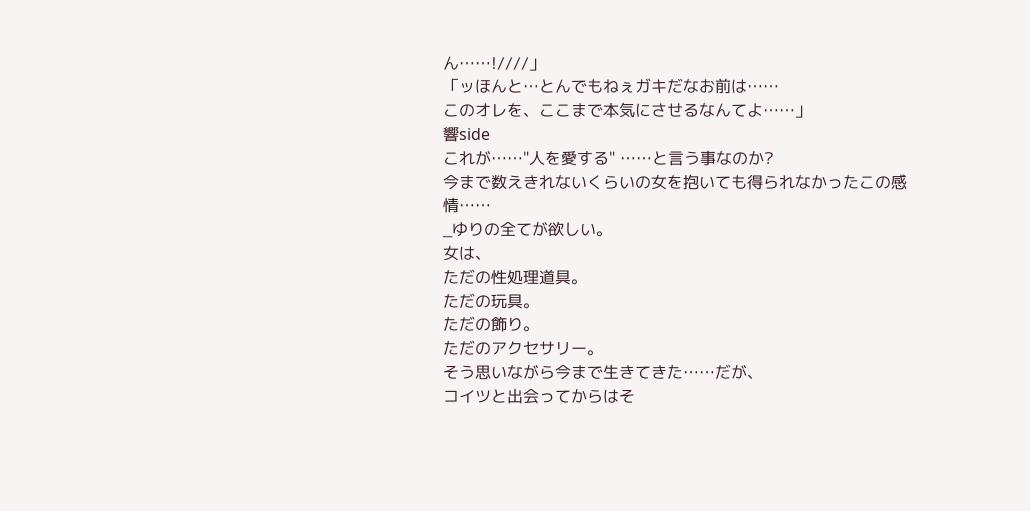ん……!////」
「ッほんと…とんでもねぇガキだなお前は……
このオレを、ここまで本気にさせるなんてよ……」
響side
これが……"人を愛する" ……と言う事なのか?
今まで数えきれないくらいの女を抱いても得られなかったこの感情……
_ゆりの全てが欲しい。
女は、
ただの性処理道具。
ただの玩具。
ただの飾り。
ただのアクセサリー。
そう思いながら今まで生きてきた……だが、
コイツと出会ってからはそ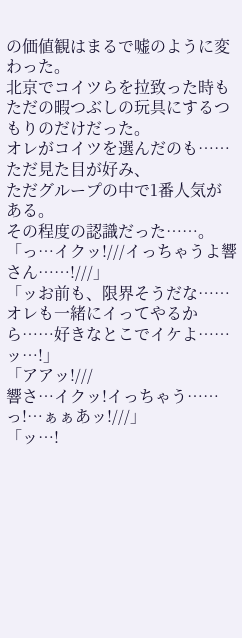の価値観はまるで嘘のように変わった。
北京でコイツらを拉致った時も
ただの暇つぶしの玩具にするつもりのだけだった。
オレがコイツを選んだのも……
ただ見た目が好み、
ただグループの中で1番人気がある。
その程度の認識だった……。
「っ…イクッ!///イっちゃうよ響さん……!///」
「ッお前も、限界そうだな……
オレも一緒にイってやるから……好きなとこでイケよ……ッ…!」
「アアッ!///
響さ…イクッ!イっちゃう……っ!…ぁぁあッ!///」
「ッ…!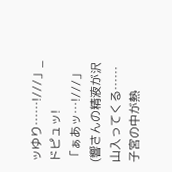ッゆり……!///」_ドピュッ!
「ぁあッ…!///」
(響さんの精液が沢山入ってくる……子宮の中が熱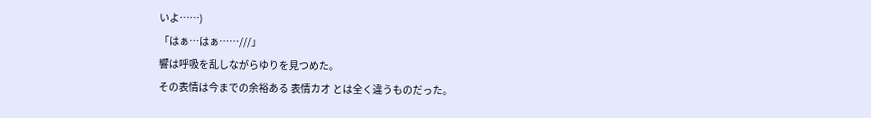いよ……)
「はぁ…はぁ……///」
響は呼吸を乱しながらゆりを見つめた。
その表情は今までの余裕ある 表情カオ とは全く違うものだった。